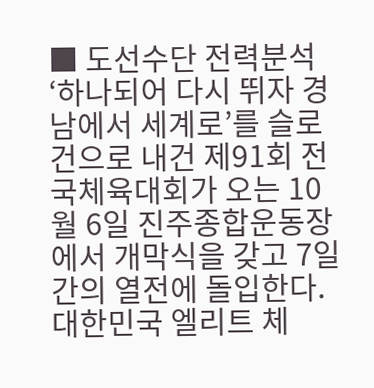■ 도선수단 전력분석 ‘하나되어 다시 뛰자 경남에서 세계로’를 슬로건으로 내건 제91회 전국체육대회가 오는 10월 6일 진주종합운동장에서 개막식을 갖고 7일간의 열전에 돌입한다.대한민국 엘리트 체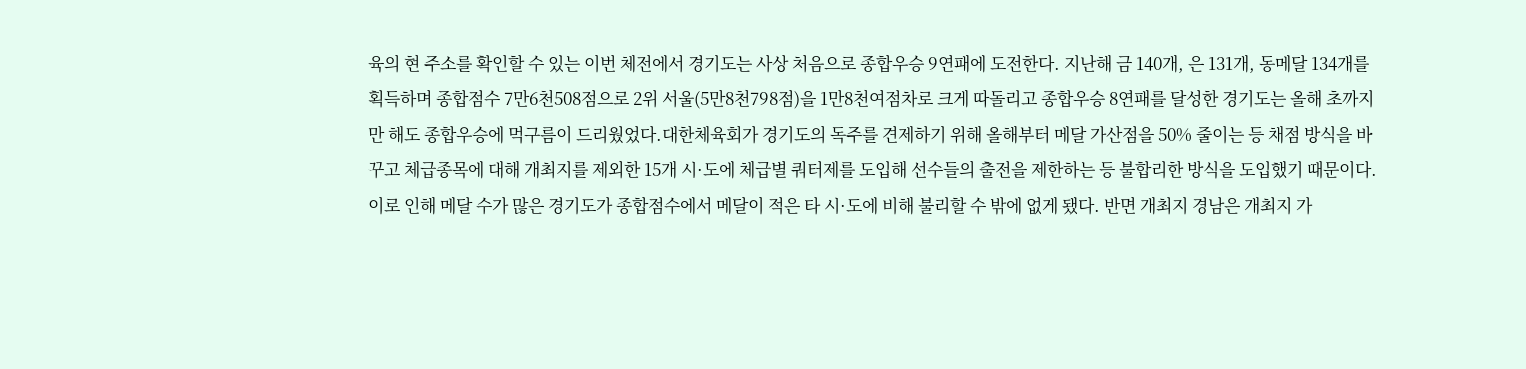육의 현 주소를 확인할 수 있는 이번 체전에서 경기도는 사상 처음으로 종합우승 9연패에 도전한다. 지난해 금 140개, 은 131개, 동메달 134개를 획득하며 종합점수 7만6천508점으로 2위 서울(5만8천798점)을 1만8천여점차로 크게 따돌리고 종합우승 8연패를 달성한 경기도는 올해 초까지만 해도 종합우승에 먹구름이 드리웠었다.대한체육회가 경기도의 독주를 견제하기 위해 올해부터 메달 가산점을 50% 줄이는 등 채점 방식을 바꾸고 체급종목에 대해 개최지를 제외한 15개 시·도에 체급별 쿼터제를 도입해 선수들의 출전을 제한하는 등 불합리한 방식을 도입했기 때문이다. 이로 인해 메달 수가 많은 경기도가 종합점수에서 메달이 적은 타 시·도에 비해 불리할 수 밖에 없게 됐다. 반면 개최지 경남은 개최지 가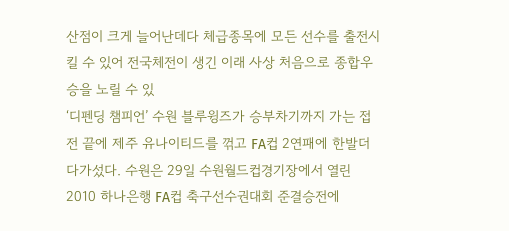산점이 크게 늘어난데다 체급종목에 모든 선수를 출전시킬 수 있어 전국체전이 생긴 이래 사상 처음으로 종합우승을 노릴 수 있
‘디펜딩 챔피언’ 수원 블루윙즈가 승부차기까지 가는 접전 끝에 제주 유나이티드를 꺾고 FA컵 2연패에 한발더 다가섰다. 수원은 29일 수원월드컵경기장에서 열린 2010 하나은행 FA컵 축구선수권대회 준결승전에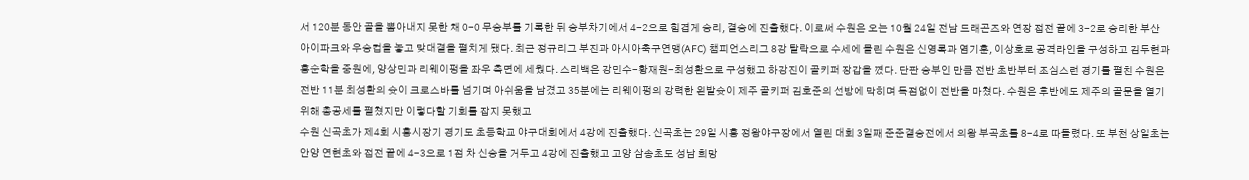서 120분 동안 골을 뽑아내지 못한 채 0-0 무승부를 기록한 뒤 승부차기에서 4-2으로 힘겹게 승리, 결승에 진출했다. 이로써 수원은 오는 10월 24일 전남 드래곤즈와 연장 접전 끝에 3-2로 승리한 부산 아이파크와 우승컵을 놓고 맞대결을 펼치게 됐다. 최근 정규리그 부진과 아시아축구연맹(AFC) 챔피언스리그 8강 탈락으로 수세에 몰린 수원은 신영록과 염기훈, 이상호로 공격라인을 구성하고 김두현과 홍순학을 중원에, 양상민과 리웨이펑을 좌우 측면에 세웠다. 스리백은 강민수-황재원-최성환으로 구성했고 하강진이 골키퍼 장갑을 꼈다. 단판 승부인 만큼 전반 초반부터 조심스런 경기를 펼친 수원은 전반 11분 최성환의 슛이 크로스바를 넘기며 아쉬움을 남겼고 35분에는 리웨이펑의 강력한 왼발슛이 제주 골키퍼 김호준의 선방에 막히며 득점없이 전반을 마쳤다. 수원은 후반에도 제주의 골문을 열기 위해 총공세를 펼쳤지만 이렇다할 기회를 잡지 못했고
수원 신곡초가 제4회 시흥시장기 경기도 초등학교 야구대회에서 4강에 진출했다. 신곡초는 29일 시흥 정왕야구장에서 열린 대회 3일째 준준결승전에서 의왕 부곡초를 8-4로 따돌렸다. 또 부천 상일초는 안양 연현초와 접전 끝에 4-3으로 1점 차 신승을 거두고 4강에 진출했고 고양 삼송초도 성남 희망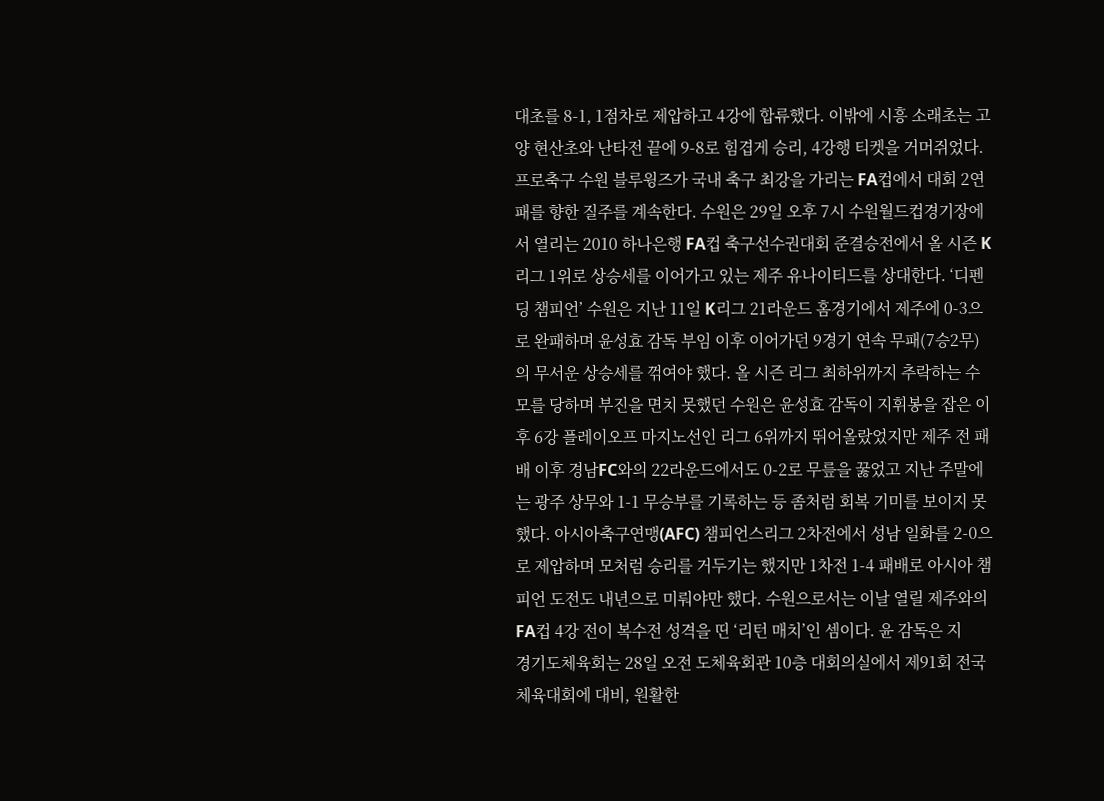대초를 8-1, 1점차로 제압하고 4강에 합류했다. 이밖에 시흥 소래초는 고양 현산초와 난타전 끝에 9-8로 힘겹게 승리, 4강행 티켓을 거머쥐었다.
프로축구 수원 블루윙즈가 국내 축구 최강을 가리는 FA컵에서 대회 2연패를 향한 질주를 계속한다. 수원은 29일 오후 7시 수원월드컵경기장에서 열리는 2010 하나은행 FA컵 축구선수권대회 준결승전에서 올 시즌 K리그 1위로 상승세를 이어가고 있는 제주 유나이티드를 상대한다. ‘디펜딩 챔피언’ 수원은 지난 11일 K리그 21라운드 홈경기에서 제주에 0-3으로 완패하며 윤성효 감독 부임 이후 이어가던 9경기 연속 무패(7승2무)의 무서운 상승세를 꺾여야 했다. 올 시즌 리그 최하위까지 추락하는 수모를 당하며 부진을 면치 못했던 수원은 윤성효 감독이 지휘봉을 잡은 이후 6강 플레이오프 마지노선인 리그 6위까지 뛰어올랐었지만 제주 전 패배 이후 경남FC와의 22라운드에서도 0-2로 무릎을 꿇었고 지난 주말에는 광주 상무와 1-1 무승부를 기록하는 등 좀처럼 회복 기미를 보이지 못했다. 아시아축구연맹(AFC) 챔피언스리그 2차전에서 성남 일화를 2-0으로 제압하며 모처럼 승리를 거두기는 했지만 1차전 1-4 패배로 아시아 챔피언 도전도 내년으로 미뤄야만 했다. 수원으로서는 이날 열릴 제주와의 FA컵 4강 전이 복수전 성격을 띤 ‘리턴 매치’인 셈이다. 윤 감독은 지
경기도체육회는 28일 오전 도체육회관 10층 대회의실에서 제91회 전국체육대회에 대비, 원활한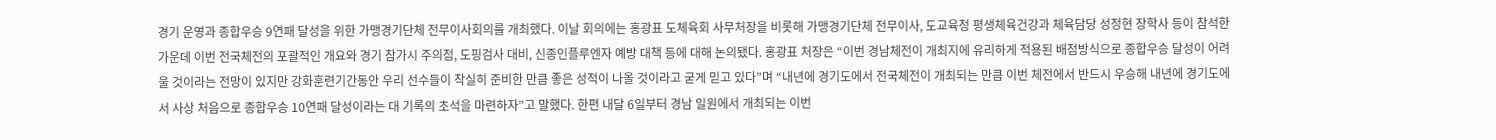경기 운영과 종합우승 9연패 달성을 위한 가맹경기단체 전무이사회의를 개최했다. 이날 회의에는 홍광표 도체육회 사무처장을 비롯해 가맹경기단체 전무이사, 도교육청 평생체육건강과 체육담당 성정현 장학사 등이 참석한 가운데 이번 전국체전의 포괄적인 개요와 경기 참가시 주의점, 도핑검사 대비, 신종인플루엔자 예방 대책 등에 대해 논의됐다. 홍광표 처장은 “이번 경남체전이 개최지에 유리하게 적용된 배점방식으로 종합우승 달성이 어려울 것이라는 전망이 있지만 강화훈련기간동안 우리 선수들이 착실히 준비한 만큼 좋은 성적이 나올 것이라고 굳게 믿고 있다”며 “내년에 경기도에서 전국체전이 개최되는 만큼 이번 체전에서 반드시 우승해 내년에 경기도에서 사상 처음으로 종합우승 10연패 달성이라는 대 기록의 초석을 마련하자”고 말했다. 한편 내달 6일부터 경남 일원에서 개최되는 이번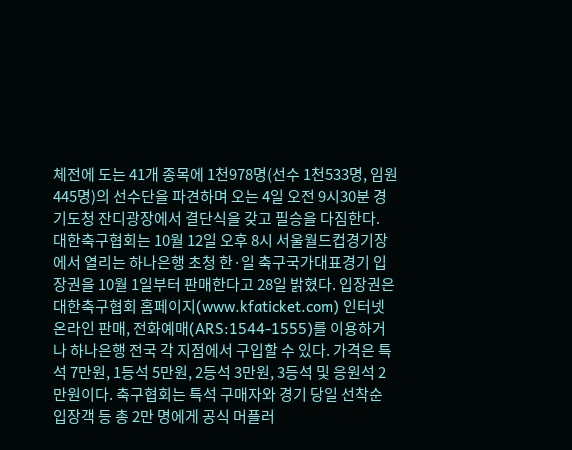체전에 도는 41개 종목에 1천978명(선수 1천533명, 임원 445명)의 선수단을 파견하며 오는 4일 오전 9시30분 경기도청 잔디광장에서 결단식을 갖고 필승을 다짐한다.
대한축구협회는 10월 12일 오후 8시 서울월드컵경기장에서 열리는 하나은행 초청 한·일 축구국가대표경기 입장권을 10월 1일부터 판매한다고 28일 밝혔다. 입장권은 대한축구협회 홈페이지(www.kfaticket.com) 인터넷 온라인 판매, 전화예매(ARS:1544-1555)를 이용하거나 하나은행 전국 각 지점에서 구입할 수 있다. 가격은 특석 7만원, 1등석 5만원, 2등석 3만원, 3등석 및 응원석 2만원이다. 축구협회는 특석 구매자와 경기 당일 선착순 입장객 등 총 2만 명에게 공식 머플러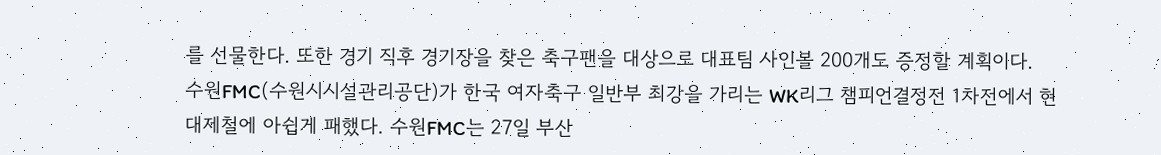를 선물한다. 또한 경기 직후 경기장을 찾은 축구팬을 대상으로 대표팀 사인볼 200개도 증정할 계획이다.
수원FMC(수원시시설관리공단)가 한국 여자축구 일반부 최강을 가리는 WK리그 챔피언결정전 1차전에서 현대제철에 아쉽게 패했다. 수원FMC는 27일 부산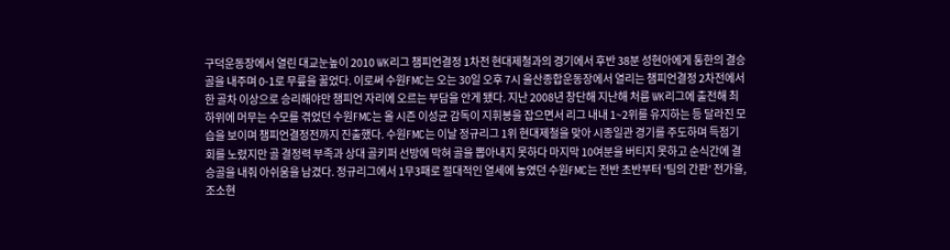구덕운동장에서 열린 대교눈높이 2010 WK리그 챔피언결정 1차전 현대제철과의 경기에서 후반 38분 성현아에게 통한의 결승골을 내주며 0-1로 무릎을 꿇었다. 이로써 수원FMC는 오는 30일 오후 7시 울산종합운동장에서 열리는 챔피언결정 2차전에서 한 골차 이상으로 승리해야만 챔피언 자리에 오르는 부담을 안게 됐다. 지난 2008년 창단해 지난해 처름 WK리그에 출전해 최하위에 머무는 수모를 겪었던 수원FMC는 올 시즌 이성균 감독이 지휘봉을 잡으면서 리그 내내 1~2위를 유지하는 등 달라진 모습을 보이며 챔피언결정전까지 진출했다. 수원FMC는 이날 정규리그 1위 현대제철을 맞아 시종일관 경기를 주도하며 득점기회를 노렸지만 골 결정력 부족과 상대 골키퍼 선방에 막혀 골을 뽑아내지 못하다 마지막 10여분을 버티지 못하고 순식간에 결승골을 내줘 아쉬움을 남겼다. 정규리그에서 1무3패로 절대적인 열세에 놓였던 수원FMC는 전반 초반부터 ‘팀의 간판’ 전가을, 조소현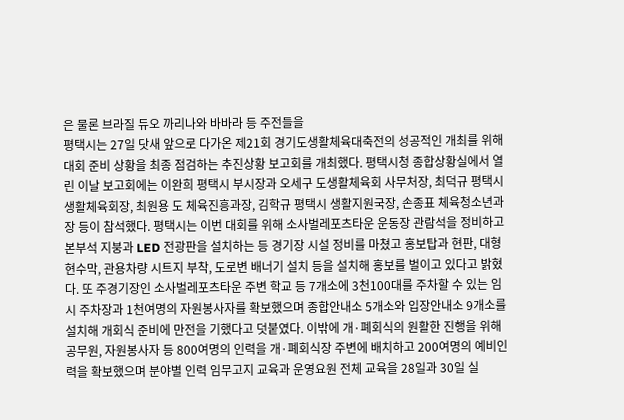은 물론 브라질 듀오 까리나와 바바라 등 주전들을
평택시는 27일 닷새 앞으로 다가온 제21회 경기도생활체육대축전의 성공적인 개최를 위해 대회 준비 상황을 최종 점검하는 추진상황 보고회를 개최했다. 평택시청 종합상황실에서 열린 이날 보고회에는 이완희 평택시 부시장과 오세구 도생활체육회 사무처장, 최덕규 평택시생활체육회장, 최원용 도 체육진흥과장, 김학규 평택시 생활지원국장, 손종표 체육청소년과장 등이 참석했다. 평택시는 이번 대회를 위해 소사벌레포츠타운 운동장 관람석을 정비하고 본부석 지붕과 LED 전광판을 설치하는 등 경기장 시설 정비를 마쳤고 홍보탑과 현판, 대형 현수막, 관용차량 시트지 부착, 도로변 배너기 설치 등을 설치해 홍보를 벌이고 있다고 밝혔다. 또 주경기장인 소사벌레포츠타운 주변 학교 등 7개소에 3천100대를 주차할 수 있는 임시 주차장과 1천여명의 자원봉사자를 확보했으며 종합안내소 5개소와 입장안내소 9개소를 설치해 개회식 준비에 만전을 기했다고 덧붙였다. 이밖에 개·폐회식의 원활한 진행을 위해 공무원, 자원봉사자 등 800여명의 인력을 개·폐회식장 주변에 배치하고 200여명의 예비인력을 확보했으며 분야별 인력 임무고지 교육과 운영요원 전체 교육을 28일과 30일 실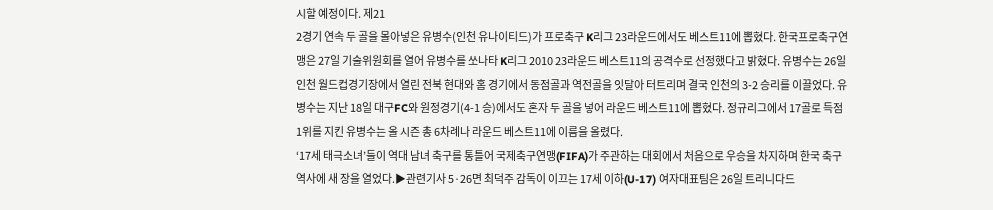시할 예정이다. 제21
2경기 연속 두 골을 몰아넣은 유병수(인천 유나이티드)가 프로축구 K리그 23라운드에서도 베스트11에 뽑혔다. 한국프로축구연맹은 27일 기술위원회를 열어 유병수를 쏘나타 K리그 2010 23라운드 베스트11의 공격수로 선정했다고 밝혔다. 유병수는 26일 인천 월드컵경기장에서 열린 전북 현대와 홈 경기에서 동점골과 역전골을 잇달아 터트리며 결국 인천의 3-2 승리를 이끌었다. 유병수는 지난 18일 대구FC와 원정경기(4-1 승)에서도 혼자 두 골을 넣어 라운드 베스트11에 뽑혔다. 정규리그에서 17골로 득점 1위를 지킨 유병수는 올 시즌 총 6차례나 라운드 베스트11에 이름을 올렸다.
‘17세 태극소녀’들이 역대 남녀 축구를 통틀어 국제축구연맹(FIFA)가 주관하는 대회에서 처음으로 우승을 차지하며 한국 축구역사에 새 장을 열었다.▶관련기사 5·26면 최덕주 감독이 이끄는 17세 이하(U-17) 여자대표팀은 26일 트리니다드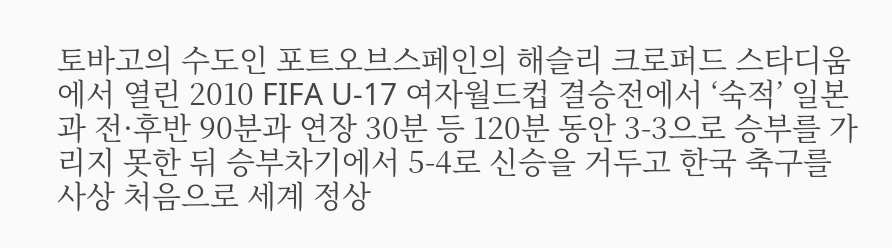토바고의 수도인 포트오브스페인의 해슬리 크로퍼드 스타디움에서 열린 2010 FIFA U-17 여자월드컵 결승전에서 ‘숙적’ 일본과 전·후반 90분과 연장 30분 등 120분 동안 3-3으로 승부를 가리지 못한 뒤 승부차기에서 5-4로 신승을 거두고 한국 축구를 사상 처음으로 세계 정상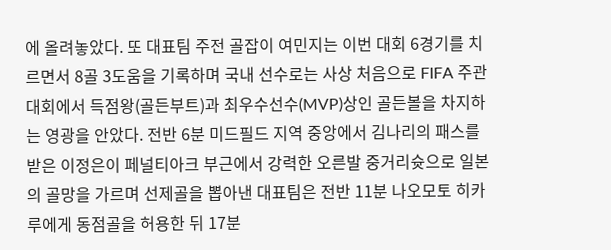에 올려놓았다. 또 대표팀 주전 골잡이 여민지는 이번 대회 6경기를 치르면서 8골 3도움을 기록하며 국내 선수로는 사상 처음으로 FIFA 주관대회에서 득점왕(골든부트)과 최우수선수(MVP)상인 골든볼을 차지하는 영광을 안았다. 전반 6분 미드필드 지역 중앙에서 김나리의 패스를 받은 이정은이 페널티아크 부근에서 강력한 오른발 중거리슛으로 일본의 골망을 가르며 선제골을 뽑아낸 대표팀은 전반 11분 나오모토 히카루에게 동점골을 허용한 뒤 17분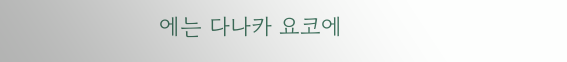에는 다나카 요코에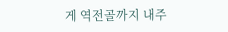게 역전골까지 내주